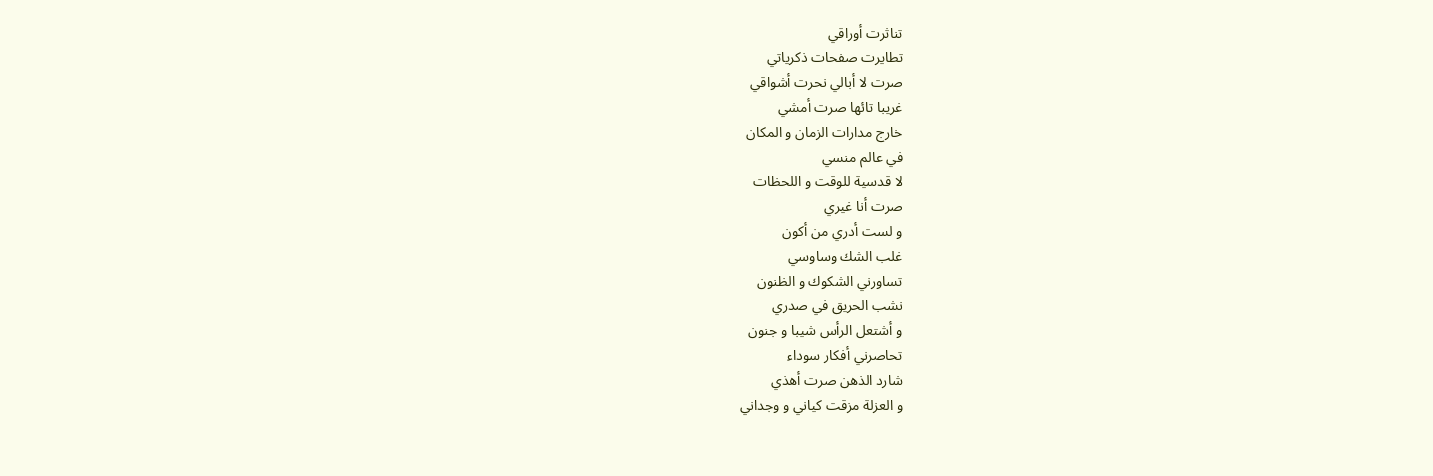تناثرت أوراقي
تطايرت صفحات ذكرياتي
صرت لا أبالي نحرت أشواقي
غريبا تائها صرت أمشي
خارج مدارات الزمان و المكان
في عالم منسي
لا قدسية للوقت و اللحظات
صرت أنا غيري
و لست أدري من أكون
غلب الشك وساوسي
تساورني الشكوك و الظنون
نشب الحريق في صدري
و أشتعل الرأس شيبا و جنون
تحاصرني أفكار سوداء
شارد الذهن صرت أهذي
و العزلة مزقت كياني و وجداني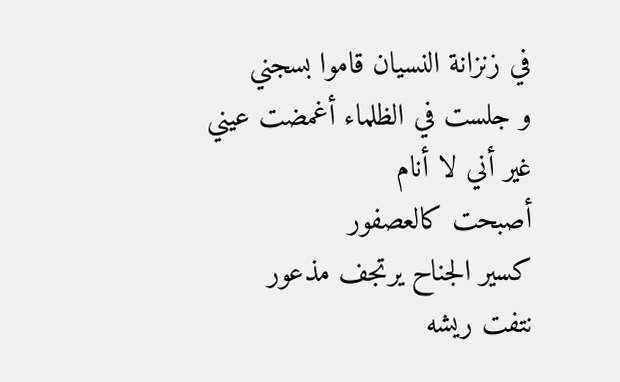في زنزانة النسيان قاموا بسجني
و جلست في الظلماء أغمضت عيني
غير أني لا أنام
أصبحت كالعصفور
كسير الجناح يرتجف مذعور
نتفت ريشه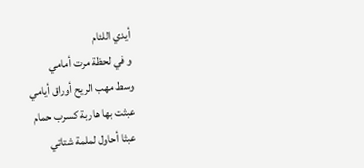أيدي اللئام
و في لحظة مرت أمامي
وسط مهب الريح أوراق أيامي
عبثت بها هاربة كسرب حمام
عبثا أحاول لملمة شتاتي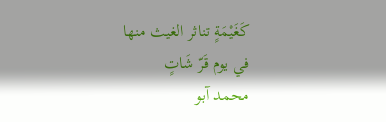كَغَيْمَةٍ تناثر الغيث منها
في يوم قَرّ شَاتٍ
محمد آبو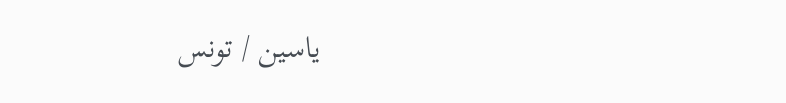ياسين / تونس